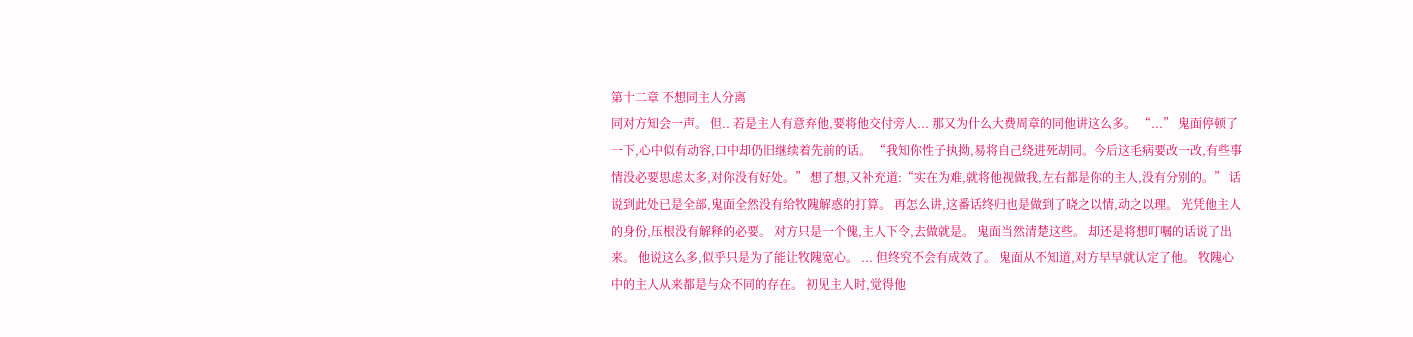第十二章 不想同主人分离
同对方知会一声。 但.. 若是主人有意弃他,要将他交付旁人... 那又为什么大费周章的同他讲这么多。 “...” 鬼面停顿了一下,心中似有动容,口中却仍旧继续着先前的话。 “我知你性子执拗,易将自己绕进死胡同。今后这毛病要改一改,有些事情没必要思虑太多,对你没有好处。” 想了想,又补充道:“实在为难,就将他视做我,左右都是你的主人,没有分别的。” 话说到此处已是全部,鬼面全然没有给牧隗解惑的打算。 再怎么讲,这番话终归也是做到了晓之以情,动之以理。 光凭他主人的身份,压根没有解释的必要。 对方只是一个傀,主人下令,去做就是。 鬼面当然清楚这些。 却还是将想叮嘱的话说了出来。 他说这么多,似乎只是为了能让牧隗宽心。 ... 但终究不会有成效了。 鬼面从不知道,对方早早就认定了他。 牧隗心中的主人从来都是与众不同的存在。 初见主人时,觉得他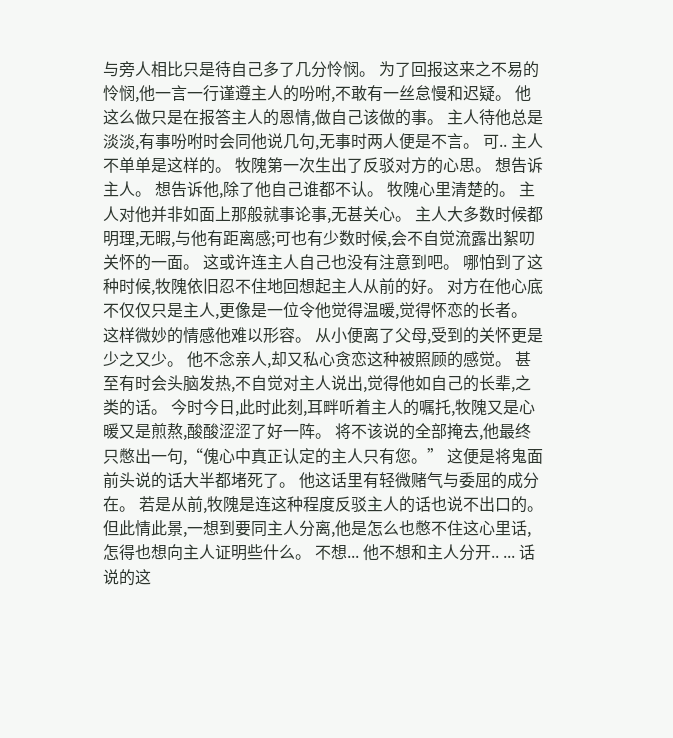与旁人相比只是待自己多了几分怜悯。 为了回报这来之不易的怜悯,他一言一行谨遵主人的吩咐,不敢有一丝怠慢和迟疑。 他这么做只是在报答主人的恩情,做自己该做的事。 主人待他总是淡淡,有事吩咐时会同他说几句,无事时两人便是不言。 可.. 主人不单单是这样的。 牧隗第一次生出了反驳对方的心思。 想告诉主人。 想告诉他,除了他自己谁都不认。 牧隗心里清楚的。 主人对他并非如面上那般就事论事,无甚关心。 主人大多数时候都明理,无暇,与他有距离感;可也有少数时候,会不自觉流露出絮叨关怀的一面。 这或许连主人自己也没有注意到吧。 哪怕到了这种时候,牧隗依旧忍不住地回想起主人从前的好。 对方在他心底不仅仅只是主人,更像是一位令他觉得温暖,觉得怀恋的长者。 这样微妙的情感他难以形容。 从小便离了父母,受到的关怀更是少之又少。 他不念亲人,却又私心贪恋这种被照顾的感觉。 甚至有时会头脑发热,不自觉对主人说出,觉得他如自己的长辈,之类的话。 今时今日,此时此刻,耳畔听着主人的嘱托,牧隗又是心暖又是煎熬,酸酸涩涩了好一阵。 将不该说的全部掩去,他最终只憋出一句,“傀心中真正认定的主人只有您。” 这便是将鬼面前头说的话大半都堵死了。 他这话里有轻微赌气与委屈的成分在。 若是从前,牧隗是连这种程度反驳主人的话也说不出口的。 但此情此景,一想到要同主人分离,他是怎么也憋不住这心里话,怎得也想向主人证明些什么。 不想... 他不想和主人分开.. ... 话说的这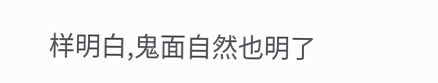样明白,鬼面自然也明了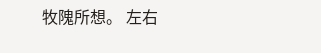牧隗所想。 左右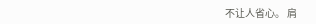不让人省心。 肩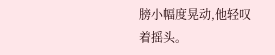膀小幅度晃动,他轻叹着摇头。